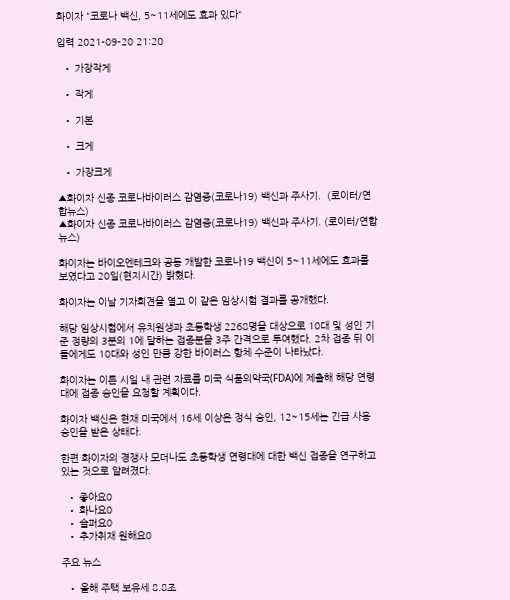화이자 "코로나 백신, 5~11세에도 효과 있다"

입력 2021-09-20 21:20

  • 가장작게

  • 작게

  • 기본

  • 크게

  • 가장크게

▲화이자 신종 코로나바이러스 감염증(코로나19) 백신과 주사기.  (로이터/연합뉴스)
▲화이자 신종 코로나바이러스 감염증(코로나19) 백신과 주사기. (로이터/연합뉴스)

화이자는 바이오엔테크와 공동 개발한 코로나19 백신이 5~11세에도 효과를 보였다고 20일(현지시간) 밝혔다.

화이자는 이날 기자회견을 열고 이 같은 임상시험 결과를 공개했다.

해당 임상시험에서 유치원생과 초등학생 2268명을 대상으로 10대 및 성인 기준 정량의 3분의 1에 달하는 접종분을 3주 간격으로 투여했다. 2차 접종 뒤 이들에게도 10대와 성인 만큼 강한 바이러스 항체 수준이 나타났다.

화이자는 이른 시일 내 관련 자료를 미국 식품의약국(FDA)에 제출해 해당 연령대에 접종 승인을 요청할 계획이다.

화이자 백신은 현재 미국에서 16세 이상은 정식 승인, 12~15세는 긴급 사용 승인을 받은 상태다.

한편 화이자의 경쟁사 모더나도 초등학생 연령대에 대한 백신 접종을 연구하고 있는 것으로 알려졌다.

  • 좋아요0
  • 화나요0
  • 슬퍼요0
  • 추가취재 원해요0

주요 뉴스

  • 올해 주택 보유세 8.8조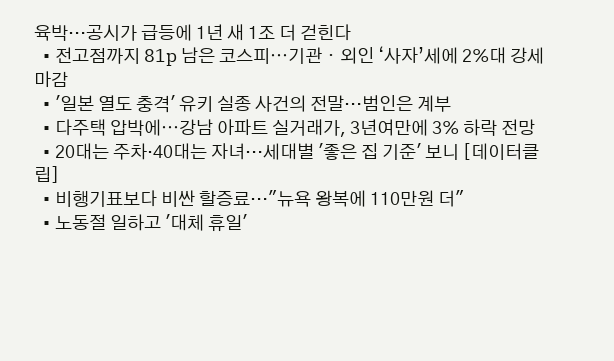육박…공시가 급등에 1년 새 1조 더 걷힌다
  • 전고점까지 81p 남은 코스피⋯기관ㆍ외인 ‘사자’세에 2%대 강세 마감
  • '일본 열도 충격' 유키 실종 사건의 전말…범인은 계부
  • 다주택 압박에⋯강남 아파트 실거래가, 3년여만에 3% 하락 전망
  • 20대는 주차·40대는 자녀…세대별 '좋은 집 기준' 보니 [데이터클립]
  • 비행기표보다 비싼 할증료…"뉴욕 왕복에 110만원 더"
  • 노동절 일하고 '대체 휴일'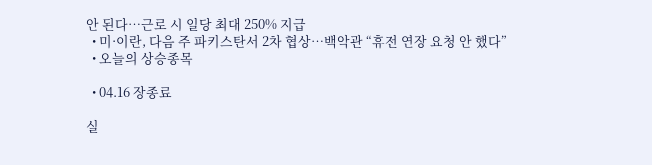안 된다⋯근로 시 일당 최대 250% 지급
  • 미·이란, 다음 주 파키스탄서 2차 협상…백악관 “휴전 연장 요청 안 했다”
  • 오늘의 상승종목

  • 04.16 장종료

실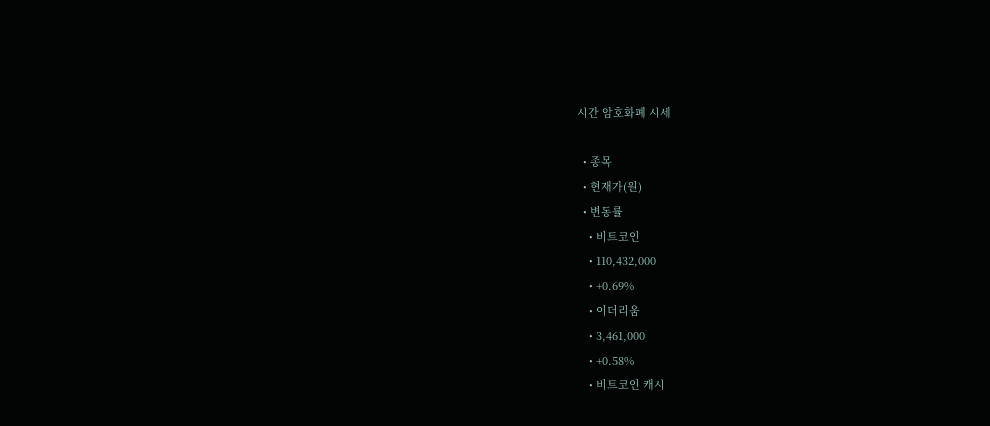시간 암호화폐 시세

  • 종목
  • 현재가(원)
  • 변동률
    • 비트코인
    • 110,432,000
    • +0.69%
    • 이더리움
    • 3,461,000
    • +0.58%
    • 비트코인 캐시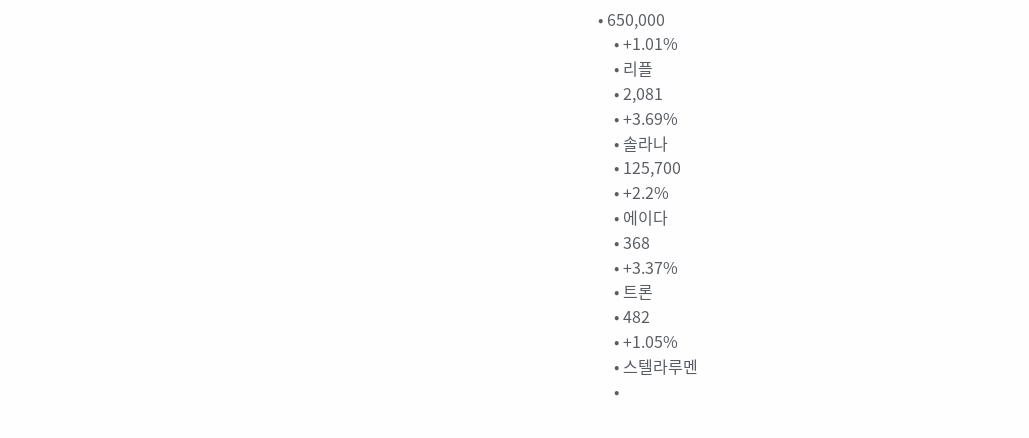• 650,000
    • +1.01%
    • 리플
    • 2,081
    • +3.69%
    • 솔라나
    • 125,700
    • +2.2%
    • 에이다
    • 368
    • +3.37%
    • 트론
    • 482
    • +1.05%
    • 스텔라루멘
    •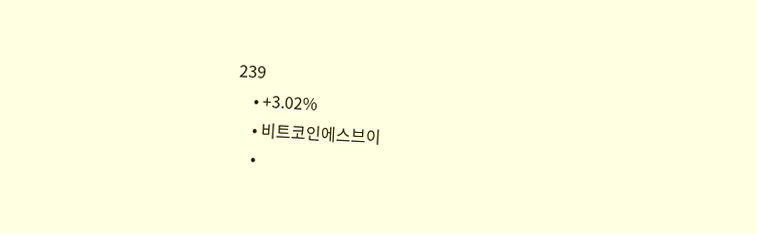239
    • +3.02%
    • 비트코인에스브이
    •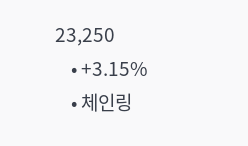23,250
    • +3.15%
    • 체인링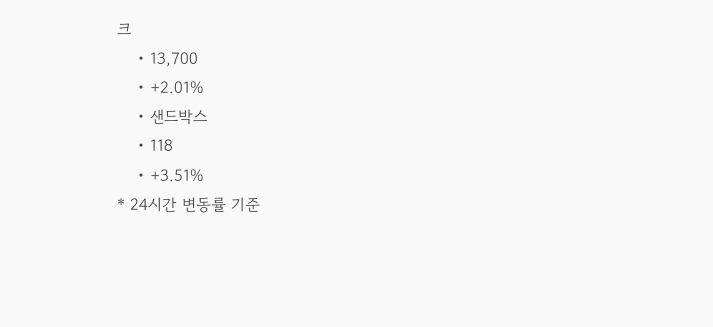크
    • 13,700
    • +2.01%
    • 샌드박스
    • 118
    • +3.51%
* 24시간 변동률 기준